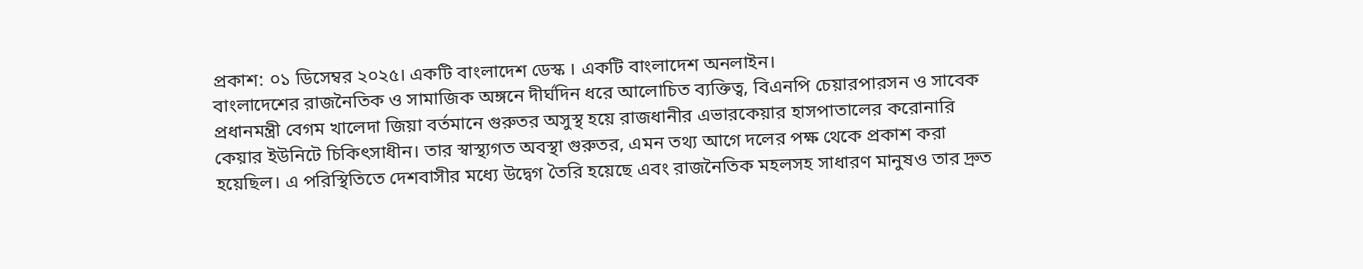প্রকাশ: ০১ ডিসেম্বর ২০২৫। একটি বাংলাদেশ ডেস্ক । একটি বাংলাদেশ অনলাইন।
বাংলাদেশের রাজনৈতিক ও সামাজিক অঙ্গনে দীর্ঘদিন ধরে আলোচিত ব্যক্তিত্ব, বিএনপি চেয়ারপারসন ও সাবেক প্রধানমন্ত্রী বেগম খালেদা জিয়া বর্তমানে গুরুতর অসুস্থ হয়ে রাজধানীর এভারকেয়ার হাসপাতালের করোনারি কেয়ার ইউনিটে চিকিৎসাধীন। তার স্বাস্থ্যগত অবস্থা গুরুতর, এমন তথ্য আগে দলের পক্ষ থেকে প্রকাশ করা হয়েছিল। এ পরিস্থিতিতে দেশবাসীর মধ্যে উদ্বেগ তৈরি হয়েছে এবং রাজনৈতিক মহলসহ সাধারণ মানুষও তার দ্রুত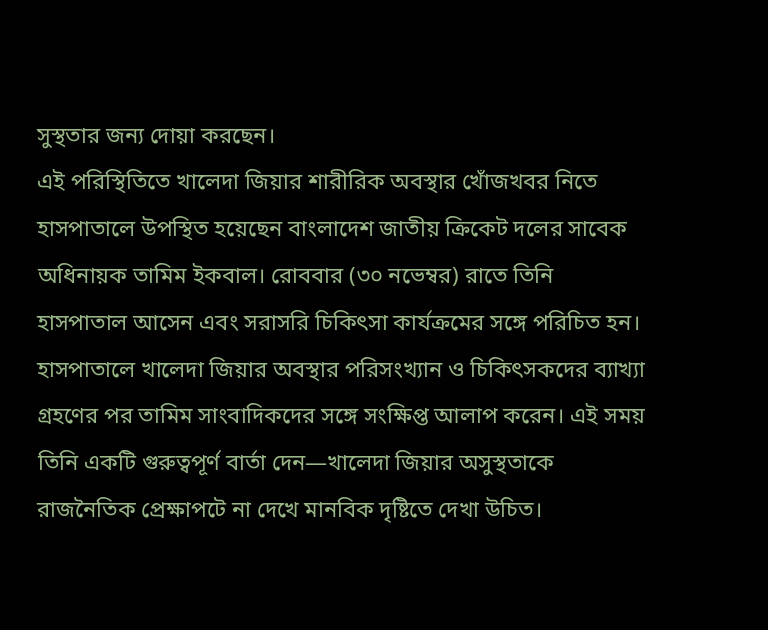সুস্থতার জন্য দোয়া করছেন।
এই পরিস্থিতিতে খালেদা জিয়ার শারীরিক অবস্থার খোঁজখবর নিতে হাসপাতালে উপস্থিত হয়েছেন বাংলাদেশ জাতীয় ক্রিকেট দলের সাবেক অধিনায়ক তামিম ইকবাল। রোববার (৩০ নভেম্বর) রাতে তিনি হাসপাতাল আসেন এবং সরাসরি চিকিৎসা কার্যক্রমের সঙ্গে পরিচিত হন। হাসপাতালে খালেদা জিয়ার অবস্থার পরিসংখ্যান ও চিকিৎসকদের ব্যাখ্যা গ্রহণের পর তামিম সাংবাদিকদের সঙ্গে সংক্ষিপ্ত আলাপ করেন। এই সময় তিনি একটি গুরুত্বপূর্ণ বার্তা দেন—খালেদা জিয়ার অসুস্থতাকে রাজনৈতিক প্রেক্ষাপটে না দেখে মানবিক দৃষ্টিতে দেখা উচিত।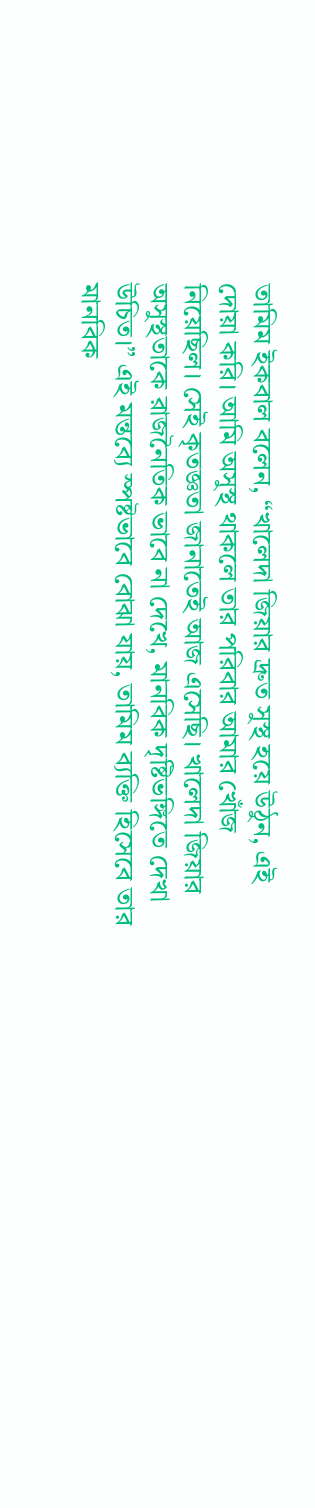তামিম ইকবাল বলেন, “খালেদা জিয়ার দ্রুত সুস্থ হয়ে উঠুন, এই দোয়া করি। আমি অসুস্থ থাকলে তার পরিবার আমার খোঁজ নিয়েছিল। সেই কৃতজ্ঞতা জানাতেই আজ এসেছি। খালেদা জিয়ার অসুস্থতাকে রাজনৈতিক ভাবে না দেখে, মানবিক দৃষ্টিভঙ্গিতে দেখা উচিত।” এই মন্তব্যে স্পষ্টভাবে বোঝা যায়, তামিম ব্যক্তি হিসেবে তার মানবিক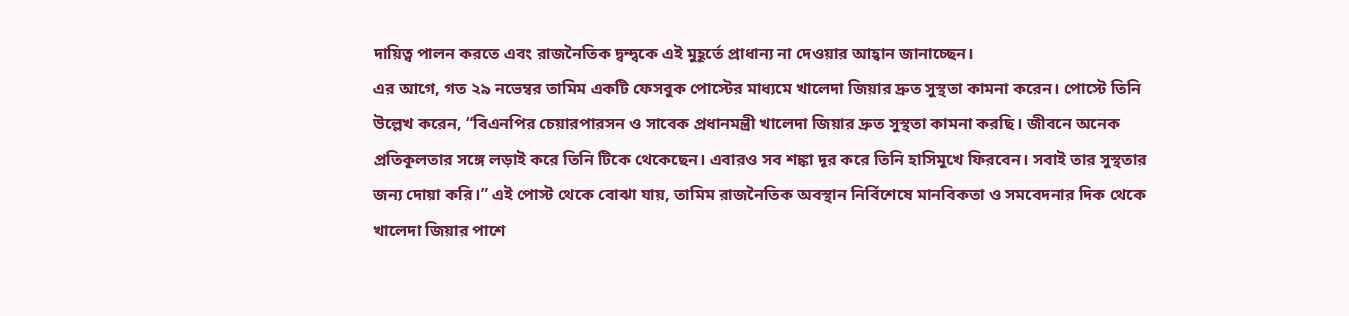দায়িত্ব পালন করতে এবং রাজনৈতিক দ্বন্দ্বকে এই মুহূর্তে প্রাধান্য না দেওয়ার আহ্বান জানাচ্ছেন।
এর আগে, গত ২৯ নভেম্বর তামিম একটি ফেসবুক পোস্টের মাধ্যমে খালেদা জিয়ার দ্রুত সুস্থতা কামনা করেন। পোস্টে তিনি উল্লেখ করেন, “বিএনপির চেয়ারপারসন ও সাবেক প্রধানমন্ত্রী খালেদা জিয়ার দ্রুত সুস্থতা কামনা করছি। জীবনে অনেক প্রতিকূলতার সঙ্গে লড়াই করে তিনি টিকে থেকেছেন। এবারও সব শঙ্কা দূর করে তিনি হাসিমুখে ফিরবেন। সবাই তার সুস্থতার জন্য দোয়া করি।” এই পোস্ট থেকে বোঝা যায়, তামিম রাজনৈতিক অবস্থান নির্বিশেষে মানবিকতা ও সমবেদনার দিক থেকে খালেদা জিয়ার পাশে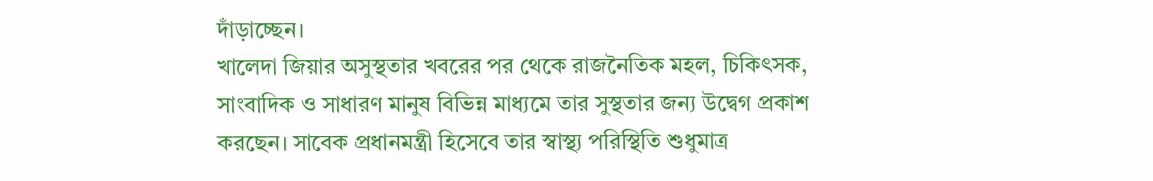দাঁড়াচ্ছেন।
খালেদা জিয়ার অসুস্থতার খবরের পর থেকে রাজনৈতিক মহল, চিকিৎসক, সাংবাদিক ও সাধারণ মানুষ বিভিন্ন মাধ্যমে তার সুস্থতার জন্য উদ্বেগ প্রকাশ করছেন। সাবেক প্রধানমন্ত্রী হিসেবে তার স্বাস্থ্য পরিস্থিতি শুধুমাত্র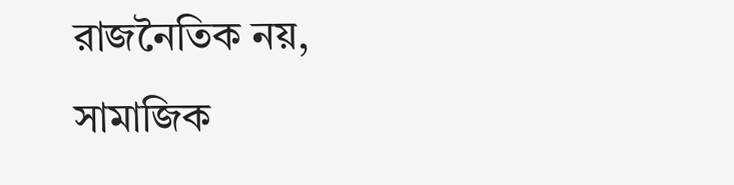রাজনৈতিক নয়, সামাজিক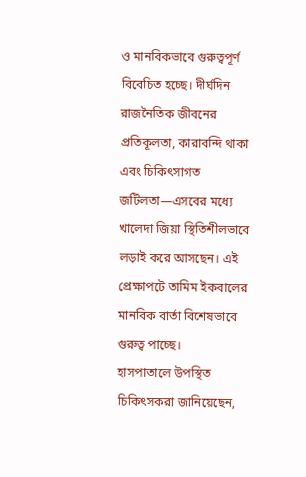ও মানবিকভাবে গুরুত্বপূর্ণ বিবেচিত হচ্ছে। দীর্ঘদিন রাজনৈতিক জীবনের প্রতিকূলতা, কারাবন্দি থাকা এবং চিকিৎসাগত জটিলতা—এসবের মধ্যে খালেদা জিয়া স্থিতিশীলভাবে লড়াই করে আসছেন। এই প্রেক্ষাপটে তামিম ইকবালের মানবিক বার্তা বিশেষভাবে গুরুত্ব পাচ্ছে।
হাসপাতালে উপস্থিত চিকিৎসকরা জানিয়েছেন,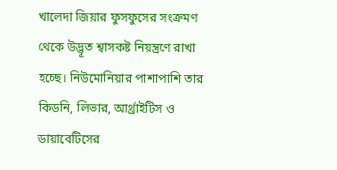খালেদা জিয়ার ফুসফুসের সংক্রমণ থেকে উদ্ভূত শ্বাসকষ্ট নিয়ন্ত্রণে রাখা হচ্ছে। নিউমোনিয়ার পাশাপাশি তার কিডনি, লিভার, আর্থ্রাইটিস ও ডায়াবেটিসের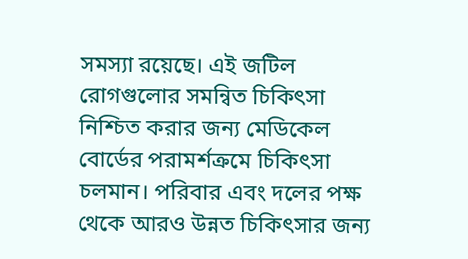সমস্যা রয়েছে। এই জটিল রোগগুলোর সমন্বিত চিকিৎসা নিশ্চিত করার জন্য মেডিকেল বোর্ডের পরামর্শক্রমে চিকিৎসা চলমান। পরিবার এবং দলের পক্ষ থেকে আরও উন্নত চিকিৎসার জন্য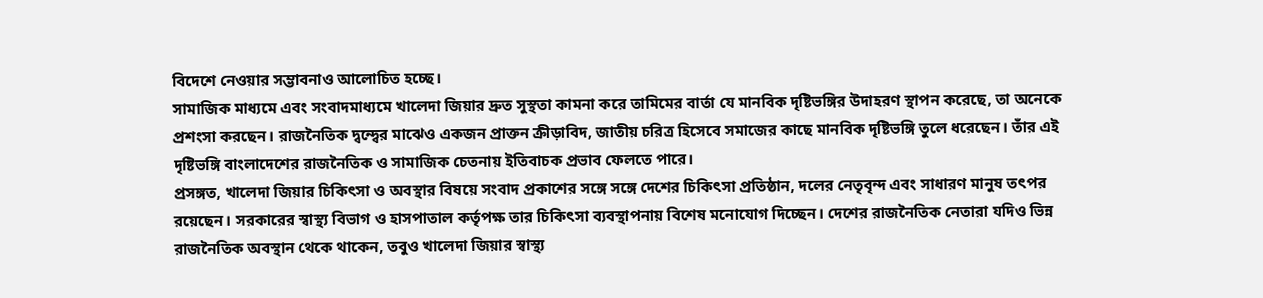বিদেশে নেওয়ার সম্ভাবনাও আলোচিত হচ্ছে।
সামাজিক মাধ্যমে এবং সংবাদমাধ্যমে খালেদা জিয়ার দ্রুত সুস্থতা কামনা করে তামিমের বার্তা যে মানবিক দৃষ্টিভঙ্গির উদাহরণ স্থাপন করেছে, তা অনেকে প্রশংসা করছেন। রাজনৈতিক দ্বন্দ্বের মাঝেও একজন প্রাক্তন ক্রীড়াবিদ, জাতীয় চরিত্র হিসেবে সমাজের কাছে মানবিক দৃষ্টিভঙ্গি তুলে ধরেছেন। তাঁর এই দৃষ্টিভঙ্গি বাংলাদেশের রাজনৈতিক ও সামাজিক চেতনায় ইতিবাচক প্রভাব ফেলতে পারে।
প্রসঙ্গত, খালেদা জিয়ার চিকিৎসা ও অবস্থার বিষয়ে সংবাদ প্রকাশের সঙ্গে সঙ্গে দেশের চিকিৎসা প্রতিষ্ঠান, দলের নেতৃবৃন্দ এবং সাধারণ মানুষ তৎপর রয়েছেন। সরকারের স্বাস্থ্য বিভাগ ও হাসপাতাল কর্তৃপক্ষ তার চিকিৎসা ব্যবস্থাপনায় বিশেষ মনোযোগ দিচ্ছেন। দেশের রাজনৈতিক নেতারা যদিও ভিন্ন রাজনৈতিক অবস্থান থেকে থাকেন, তবুও খালেদা জিয়ার স্বাস্থ্য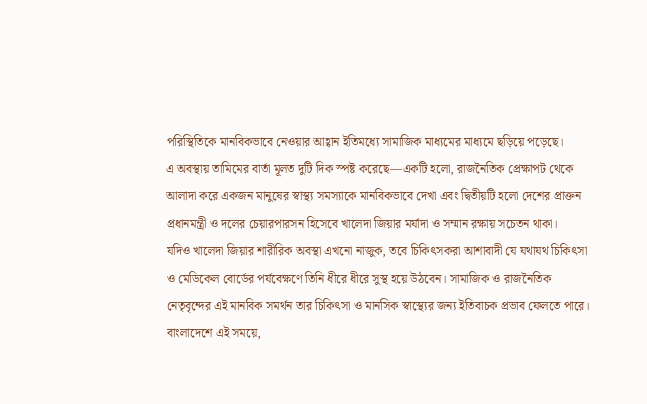পরিস্থিতিকে মানবিকভাবে নেওয়ার আহ্বান ইতিমধ্যে সামাজিক মাধ্যমের মাধ্যমে ছড়িয়ে পড়েছে।
এ অবস্থায় তামিমের বার্তা মূলত দুটি দিক স্পষ্ট করেছে—একটি হলো, রাজনৈতিক প্রেক্ষাপট থেকে আলাদা করে একজন মানুষের স্বাস্থ্য সমস্যাকে মানবিকভাবে দেখা এবং দ্বিতীয়টি হলো দেশের প্রাক্তন প্রধানমন্ত্রী ও দলের চেয়ারপারসন হিসেবে খালেদা জিয়ার মর্যাদা ও সম্মান রক্ষায় সচেতন থাকা।
যদিও খালেদা জিয়ার শারীরিক অবস্থা এখনো নাজুক, তবে চিকিৎসকরা আশাবাদী যে যথাযথ চিকিৎসা ও মেডিকেল বোর্ডের পর্যবেক্ষণে তিনি ধীরে ধীরে সুস্থ হয়ে উঠবেন। সামাজিক ও রাজনৈতিক নেতৃবৃন্দের এই মানবিক সমর্থন তার চিকিৎসা ও মানসিক স্বাস্থ্যের জন্য ইতিবাচক প্রভাব ফেলতে পারে।
বাংলাদেশে এই সময়ে,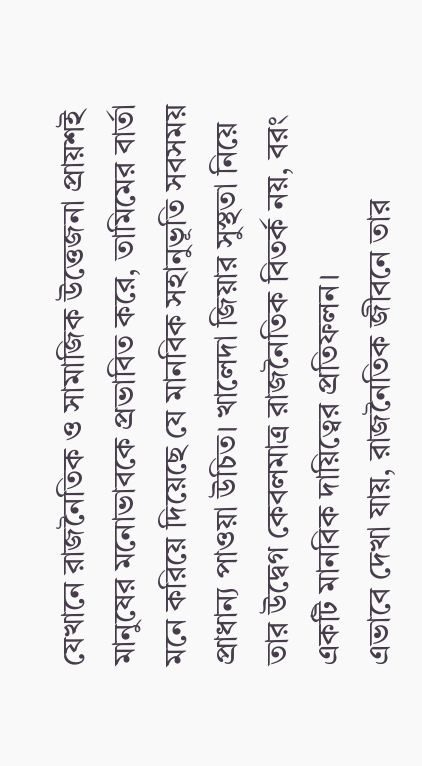যেখানে রাজনৈতিক ও সামাজিক উত্তেজনা প্রায়শই মানুষের মনোভাবকে প্রভাবিত করে, তামিমের বার্তা মনে করিয়ে দিয়েছে যে মানবিক সহানুভূতি সবসময় প্রাধান্য পাওয়া উচিত। খালেদা জিয়ার সুস্থতা নিয়ে তার উদ্বেগ কেবলমাত্র রাজনৈতিক বিতর্ক নয়, বরং একটি মানবিক দায়িত্বের প্রতিফলন।
এভাবে দেখা যায়, রাজনৈতিক জীবনে তার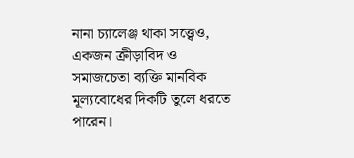নানা চ্যালেঞ্জ থাকা সত্ত্বেও, একজন ক্রীড়াবিদ ও সমাজচেতা ব্যক্তি মানবিক মূল্যবোধের দিকটি তুলে ধরতে পারেন।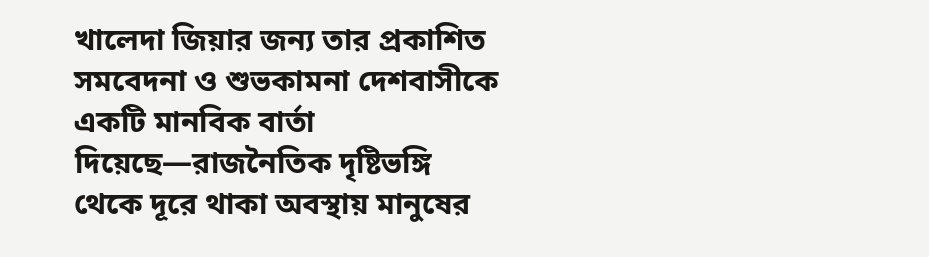খালেদা জিয়ার জন্য তার প্রকাশিত সমবেদনা ও শুভকামনা দেশবাসীকে একটি মানবিক বার্তা দিয়েছে—রাজনৈতিক দৃষ্টিভঙ্গি থেকে দূরে থাকা অবস্থায় মানুষের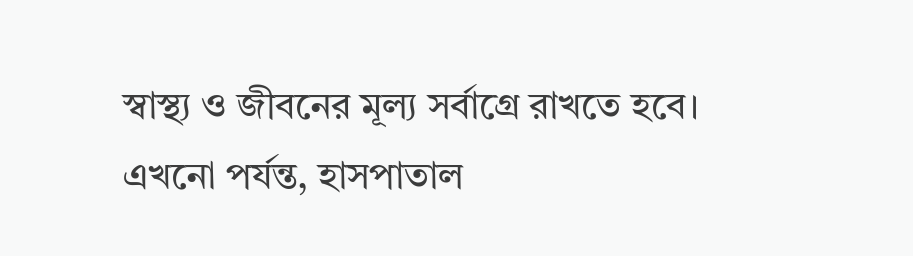স্বাস্থ্য ও জীবনের মূল্য সর্বাগ্রে রাখতে হবে।
এখনো পর্যন্ত, হাসপাতাল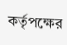কর্তৃপক্ষের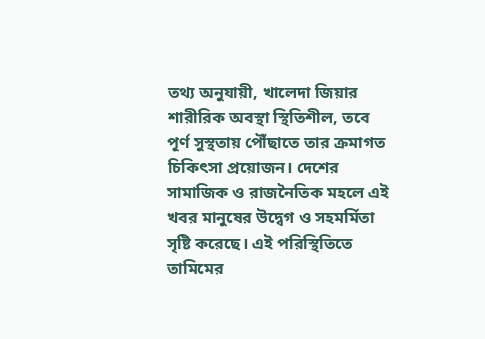তথ্য অনুযায়ী, খালেদা জিয়ার শারীরিক অবস্থা স্থিতিশীল, তবে পূর্ণ সুস্থতায় পৌঁছাতে তার ক্রমাগত চিকিৎসা প্রয়োজন। দেশের সামাজিক ও রাজনৈতিক মহলে এই খবর মানুষের উদ্বেগ ও সহমর্মিতা সৃষ্টি করেছে। এই পরিস্থিতিতে তামিমের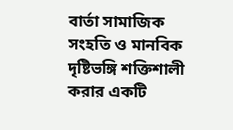বার্তা সামাজিক সংহতি ও মানবিক দৃষ্টিভঙ্গি শক্তিশালী করার একটি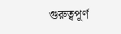গুরুত্বপূর্ণ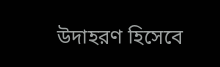উদাহরণ হিসেবে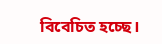বিবেচিত হচ্ছে।